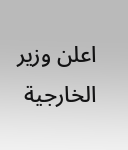اعلن وزير الخارجية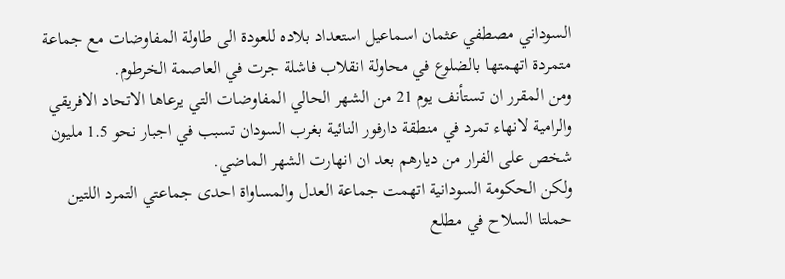السوداني مصطفي عثمان اسماعيل استعداد بلاده للعودة الى طاولة المفاوضات مع جماعة متمردة اتهمتها بالضلوع في محاولة انقلاب فاشلة جرت في العاصمة الخرطوم.
ومن المقرر ان تستأنف يوم 21 من الشهر الحالي المفاوضات التي يرعاها الاتحاد الافريقي والرامية لانهاء تمرد في منطقة دارفور النائية بغرب السودان تسبب في اجبار نحو 1.5 مليون شخص على الفرار من ديارهم بعد ان انهارت الشهر الماضي.
ولكن الحكومة السودانية اتهمت جماعة العدل والمساواة احدى جماعتي التمرد اللتين حملتا السلاح في مطلع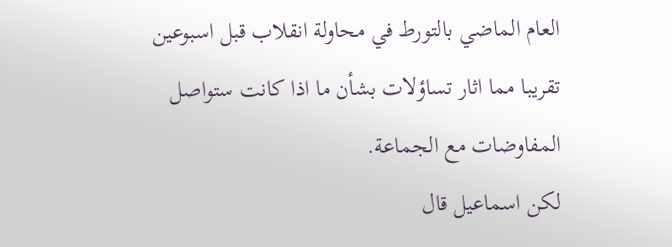العام الماضي بالتورط في محاولة انقلاب قبل اسبوعين تقريبا مما اثار تساؤلات بشأن ما اذا كانت ستواصل المفاوضات مع الجماعة.
لكن اسماعيل قال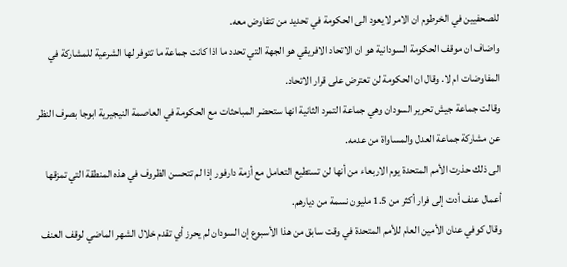للصحفيين في الخرطوم ان الامر لايعود الى الحكومة في تحديد من تتفاوض معه.
واضاف ان موقف الحكومة السودانية هو ان الاتحاد الافريقي هو الجهة التي تحدد ما اذا كانت جماعة ما تتوفر لها الشرعية للمشاركة في المفاوضات ام لا. وقال ان الحكومة لن تعترض على قرار الاتحاد.
وقالت جماعة جيش تحرير السودان وهي جماعة التمرد الثانية انها ستحضر المباحثات مع الحكومة في العاصمة النيجيرية ابوجا بصرف النظر عن مشاركة جماعة العدل والمساواة من عدمه.
الى ذلك حذرت الأمم المتحدة يوم الاربعاء من أنها لن تستطيع التعامل مع أزمة دارفور إذا لم تتحسن الظروف في هذه المنطقة التي تمزقها أعمال عنف أدت إلى فرار أكثر من 1.5 مليون نسمة من ديارهم.
وقال كوفي عنان الأمين العام للأمم المتحدة في وقت سابق من هذا الأسبوع إن السودان لم يحرز أي تقدم خلال الشهر الماضي لوقف العنف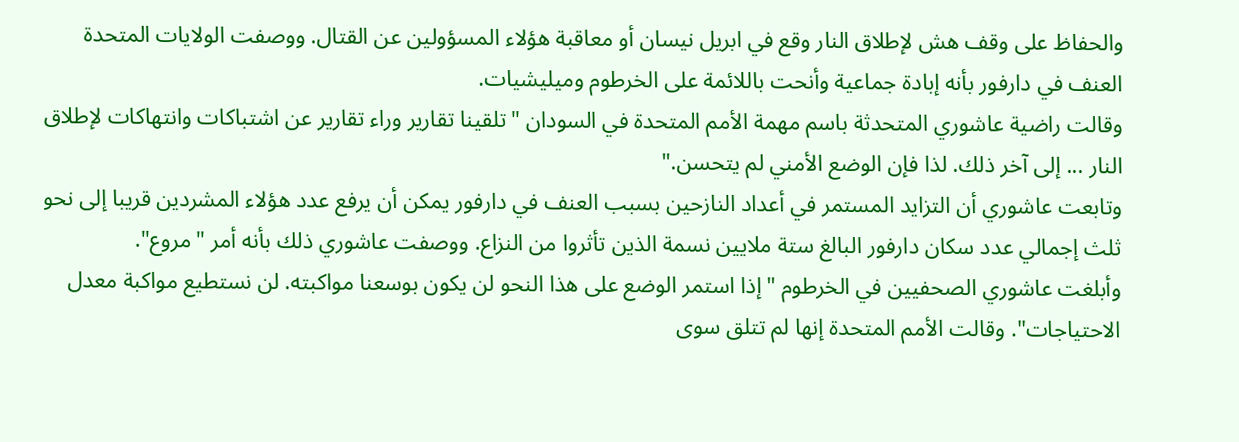والحفاظ على وقف هش لإطلاق النار وقع في ابريل نيسان أو معاقبة هؤلاء المسؤولين عن القتال. ووصفت الولايات المتحدة العنف في دارفور بأنه إبادة جماعية وأنحت باللائمة على الخرطوم وميليشيات.
وقالت راضية عاشوري المتحدثة باسم مهمة الأمم المتحدة في السودان "تلقينا تقارير وراء تقارير عن اشتباكات وانتهاكات لإطلاق النار ... إلى آخر ذلك. لذا فإن الوضع الأمني لم يتحسن."
وتابعت عاشوري أن التزايد المستمر في أعداد النازحين بسبب العنف في دارفور يمكن أن يرفع عدد هؤلاء المشردين قريبا إلى نحو ثلث إجمالي عدد سكان دارفور البالغ ستة ملايين نسمة الذين تأثروا من النزاع. ووصفت عاشوري ذلك بأنه أمر "مروع".
وأبلغت عاشوري الصحفيين في الخرطوم "إذا استمر الوضع على هذا النحو لن يكون بوسعنا مواكبته. لن نستطيع مواكبة معدل الاحتياجات". وقالت الأمم المتحدة إنها لم تتلق سوى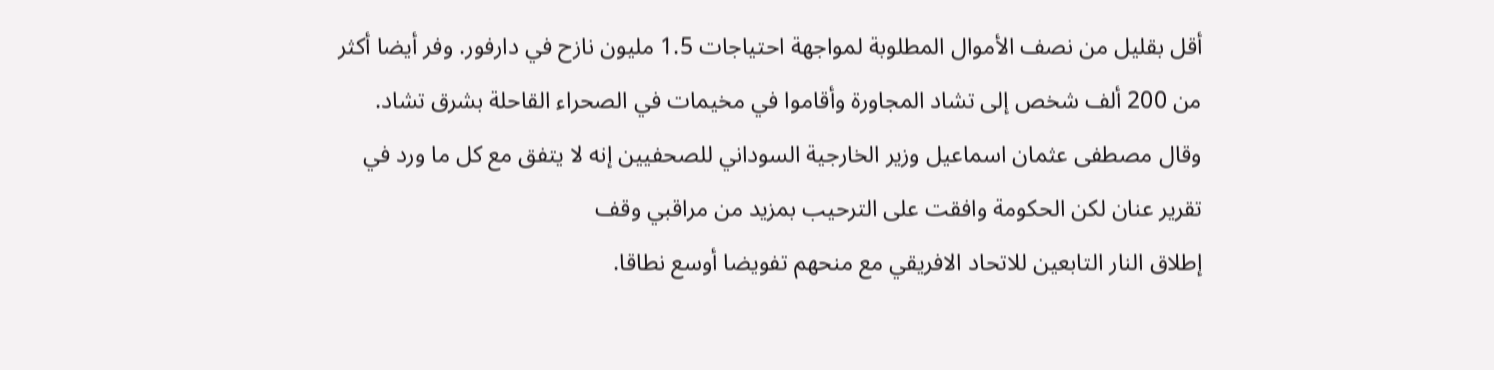أقل بقليل من نصف الأموال المطلوبة لمواجهة احتياجات 1.5 مليون نازح في دارفور. وفر أيضا أكثر من 200 ألف شخص إلى تشاد المجاورة وأقاموا في مخيمات في الصحراء القاحلة بشرق تشاد.
وقال مصطفى عثمان اسماعيل وزير الخارجية السوداني للصحفيين إنه لا يتفق مع كل ما ورد في تقرير عنان لكن الحكومة وافقت على الترحيب بمزيد من مراقبي وقف
إطلاق النار التابعين للاتحاد الافريقي مع منحهم تفويضا أوسع نطاقا.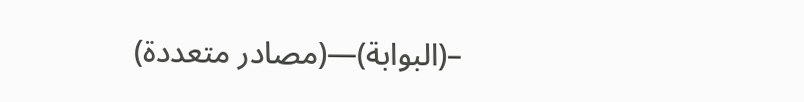–(البوابة)—(مصادر متعددة)